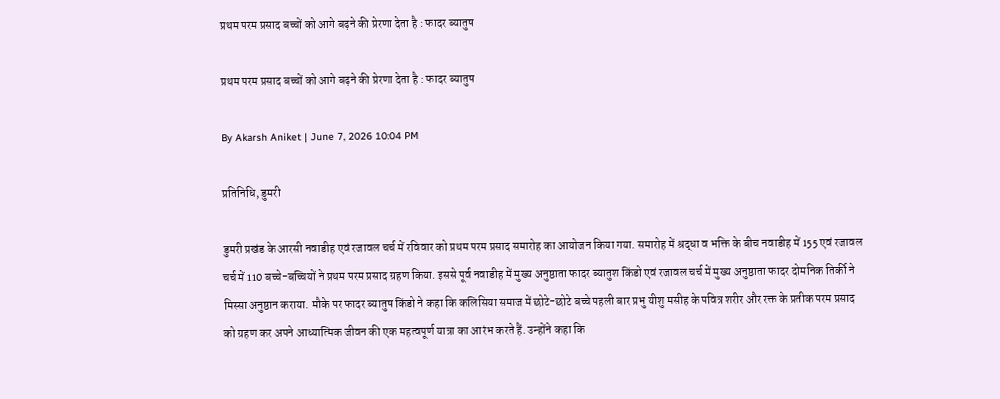प्रथम परम प्रसाद बच्चों को आगे बढ़ने की प्रेरणा देता है : फादर ब्यातुष

प्रथम परम प्रसाद बच्चों को आगे बढ़ने की प्रेरणा देता है : फादर ब्यातुष

By Akarsh Aniket | June 7, 2026 10:04 PM

प्रतिनिधि, डुमरी

डुमरी प्रखंड के आरसी नवाडीह एवं रजावल चर्च में रविवार को प्रथम परम प्रसाद समारोह का आयोजन किया गया. समारोह में श्रद्धा व भक्ति के बीच नवाडीह में 155 एवं रजावल चर्च में 110 बच्चे-बच्चियों ने प्रथम परम प्रसाद ग्रहण किया. इससे पूर्व नवाडीह में मुख्य अनुष्ठाता फादर ब्यातुश किंडो एवं रजावल चर्च में मुख्य अनुष्ठाता फादर दोमनिक तिर्की ने मिस्सा अनुष्ठान कराया. मौके पर फादर ब्यातुष किंडो ने कहा कि कलिसिया समाज में छोटे-छोटे बच्चे पहली बार प्रभु यीशु मसीह के पवित्र शरीर और रक्त के प्रतीक परम प्रसाद को ग्रहण कर अपने आध्यात्मिक जीवन की एक महत्वपूर्ण यात्रा का आरंभ करते हैं. उन्होंने कहा कि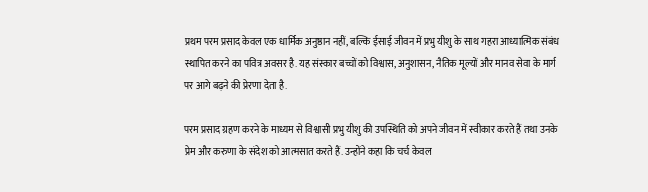प्रथम परम प्रसाद केवल एक धार्मिक अनुष्ठान नहीं, बल्कि ईसाई जीवन में प्रभु यीशु के साथ गहरा आध्यात्मिक संबंध स्थापित करने का पवित्र अवसर है. यह संस्कार बच्चों को विश्वास, अनुशासन, नैतिक मूल्यों और मानव सेवा के मार्ग पर आगे बढ़ने की प्रेरणा देता है.

परम प्रसाद ग्रहण करने के माध्यम से विश्वासी प्रभु यीशु की उपस्थिति को अपने जीवन में स्वीकार करते हैं तथा उनके प्रेम और करुणा के संदेश को आत्मसात करते हैं. उन्होंने कहा कि चर्च केवल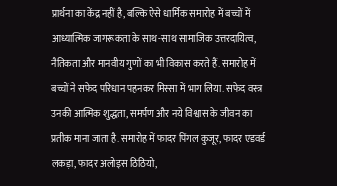प्रार्थना का केंद्र नहीं है, बल्कि ऐसे धार्मिक समारोह में बच्चों में आध्यात्मिक जागरूकता के साथ-साथ सामाजिक उत्तरदायित्व, नैतिकता और मानवीय गुणों का भी विकास करते हैं. समारोह में बच्चों ने सफेद परिधान पहनकर मिस्सा में भाग लिया. सफेद वस्त्र उनकी आत्मिक शुद्धता, समर्पण और नये विश्वास के जीवन का प्रतीक माना जाता है. समारोह में फादर पिंगल कुजूर, फादर एडवर्ड लकड़ा, फादर अलोइस ठिठियो,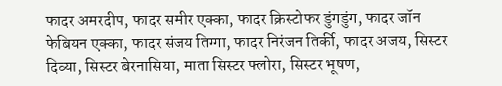फादर अमरदीप, फादर समीर एक्का, फादर क्रिस्टोफर डुंगडुंग, फादर जॉन फेबियन एक्का, फादर संजय तिग्गा, फादर निरंजन तिर्की, फादर अजय, सिस्टर दिव्या, सिस्टर बेरनासिया, माता सिस्टर फ्लोरा, सिस्टर भूषण,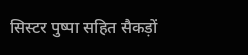सिस्टर पुष्पा सहित सैकड़ों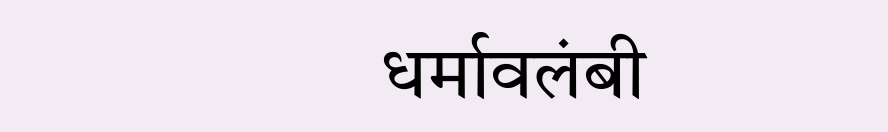धर्मावलंबी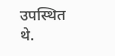उपस्थित थे.